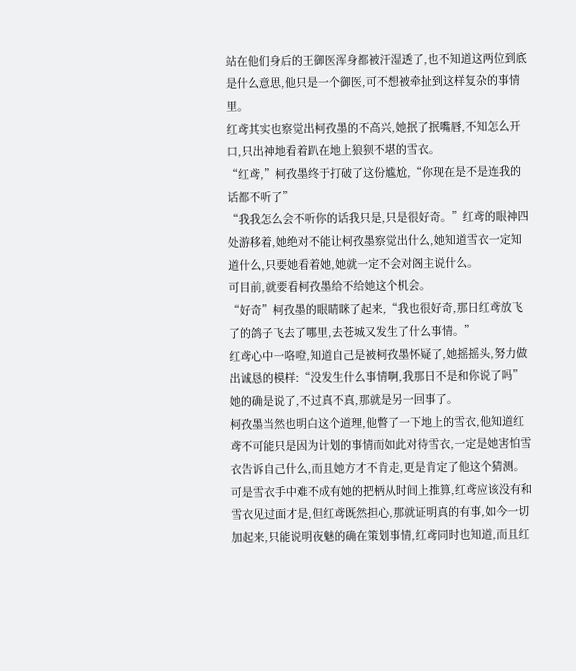站在他们身后的王御医浑身都被汗湿透了,也不知道这两位到底是什么意思,他只是一个御医,可不想被牵扯到这样复杂的事情里。
红鸢其实也察觉出柯孜墨的不高兴,她抿了抿嘴唇,不知怎么开口,只出神地看着趴在地上狼狈不堪的雪衣。
“红鸢,”柯孜墨终于打破了这份尴尬,“你现在是不是连我的话都不听了”
“我我怎么会不听你的话我只是,只是很好奇。”红鸢的眼神四处游移着,她绝对不能让柯孜墨察觉出什么,她知道雪衣一定知道什么,只要她看着她,她就一定不会对阁主说什么。
可目前,就要看柯孜墨给不给她这个机会。
“好奇”柯孜墨的眼睛眯了起来,“我也很好奇,那日红鸢放飞了的鸽子飞去了哪里,去苍城又发生了什么事情。”
红鸢心中一咯噔,知道自己是被柯孜墨怀疑了,她摇摇头,努力做出诚恳的模样:“没发生什么事情啊,我那日不是和你说了吗”
她的确是说了,不过真不真,那就是另一回事了。
柯孜墨当然也明白这个道理,他瞥了一下地上的雪衣,他知道红鸢不可能只是因为计划的事情而如此对待雪衣,一定是她害怕雪衣告诉自己什么,而且她方才不肯走,更是肯定了他这个猜测。
可是雪衣手中难不成有她的把柄从时间上推算,红鸢应该没有和雪衣见过面才是,但红鸢既然担心,那就证明真的有事,如今一切加起来,只能说明夜魅的确在策划事情,红鸢同时也知道,而且红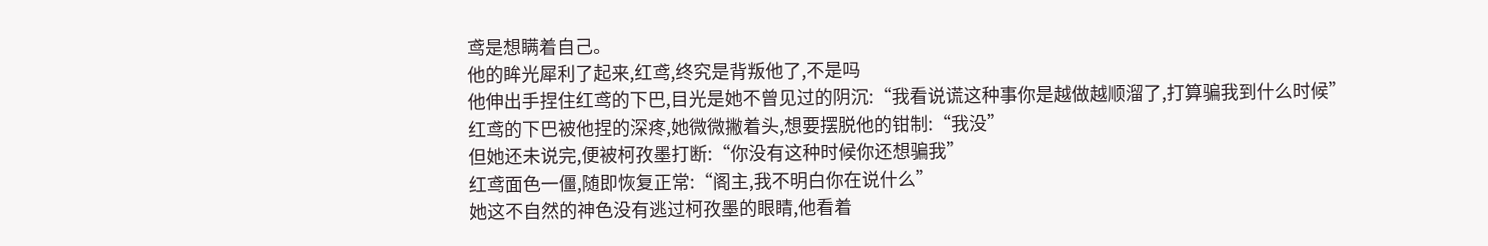鸢是想瞒着自己。
他的眸光犀利了起来,红鸢,终究是背叛他了,不是吗
他伸出手捏住红鸢的下巴,目光是她不曾见过的阴沉:“我看说谎这种事你是越做越顺溜了,打算骗我到什么时候”
红鸢的下巴被他捏的深疼,她微微撇着头,想要摆脱他的钳制:“我没”
但她还未说完,便被柯孜墨打断:“你没有这种时候你还想骗我”
红鸢面色一僵,随即恢复正常:“阁主,我不明白你在说什么”
她这不自然的神色没有逃过柯孜墨的眼睛,他看着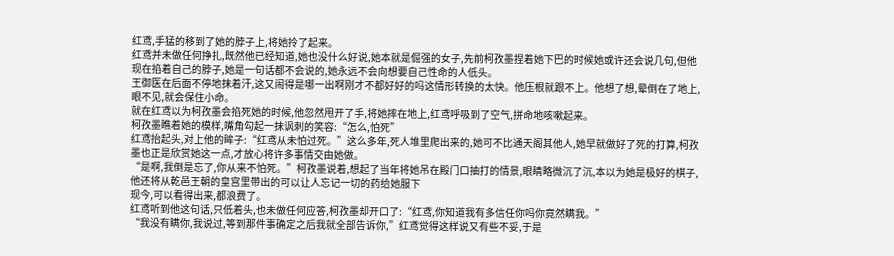红鸢,手猛的移到了她的脖子上,将她拎了起来。
红鸢并未做任何挣扎,既然他已经知道,她也没什么好说,她本就是倔强的女子,先前柯孜墨捏着她下巴的时候她或许还会说几句,但他现在掐着自己的脖子,她是一句话都不会说的,她永远不会向想要自己性命的人低头。
王御医在后面不停地抹着汗,这又闹得是哪一出啊刚才不都好好的吗这情形转换的太快。他压根就跟不上。他想了想,晕倒在了地上,眼不见,就会保住小命。
就在红鸢以为柯孜墨会掐死她的时候,他忽然甩开了手,将她摔在地上,红鸢呼吸到了空气,拼命地咳嗽起来。
柯孜墨瞧着她的模样,嘴角勾起一抹讽刺的笑容:“怎么,怕死”
红鸢抬起头,对上他的眸子:“红鸢从未怕过死。”这么多年,死人堆里爬出来的,她可不比通天阁其他人,她早就做好了死的打算,柯孜墨也正是欣赏她这一点,才放心将许多事情交由她做。
“是啊,我倒是忘了,你从来不怕死。”柯孜墨说着,想起了当年将她吊在殿门口抽打的情景,眼睛略微沉了沉,本以为她是极好的棋子,他还将从乾邑王朝的皇宫里带出的可以让人忘记一切的药给她服下
现今,可以看得出来,都浪费了。
红鸢听到他这句话,只低着头,也未做任何应答,柯孜墨却开口了:“红鸢,你知道我有多信任你吗你竟然瞒我。”
“我没有瞒你,我说过,等到那件事确定之后我就全部告诉你,”红鸢觉得这样说又有些不妥,于是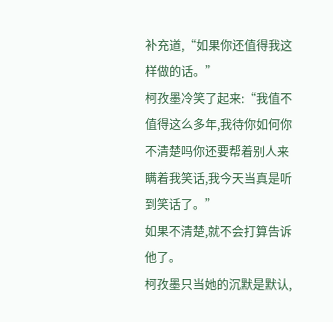补充道,“如果你还值得我这样做的话。”
柯孜墨冷笑了起来:“我值不值得这么多年,我待你如何你不清楚吗你还要帮着别人来瞒着我笑话,我今天当真是听到笑话了。”
如果不清楚,就不会打算告诉他了。
柯孜墨只当她的沉默是默认,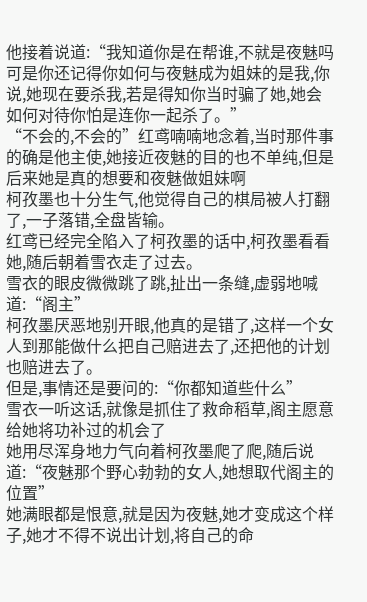他接着说道:“我知道你是在帮谁,不就是夜魅吗可是你还记得你如何与夜魅成为姐妹的是我,你说,她现在要杀我,若是得知你当时骗了她,她会如何对待你怕是连你一起杀了。”
“不会的,不会的”红鸢喃喃地念着,当时那件事的确是他主使,她接近夜魅的目的也不单纯,但是后来她是真的想要和夜魅做姐妹啊
柯孜墨也十分生气,他觉得自己的棋局被人打翻了,一子落错,全盘皆输。
红鸢已经完全陷入了柯孜墨的话中,柯孜墨看看她,随后朝着雪衣走了过去。
雪衣的眼皮微微跳了跳,扯出一条缝,虚弱地喊道:“阁主”
柯孜墨厌恶地别开眼,他真的是错了,这样一个女人到那能做什么把自己赔进去了,还把他的计划也赔进去了。
但是,事情还是要问的:“你都知道些什么”
雪衣一听这话,就像是抓住了救命稻草,阁主愿意给她将功补过的机会了
她用尽浑身地力气向着柯孜墨爬了爬,随后说道:“夜魅那个野心勃勃的女人,她想取代阁主的位置”
她满眼都是恨意,就是因为夜魅,她才变成这个样子,她才不得不说出计划,将自己的命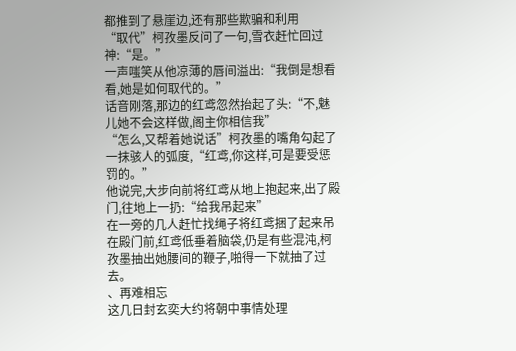都推到了悬崖边,还有那些欺骗和利用
“取代”柯孜墨反问了一句,雪衣赶忙回过神:“是。”
一声嗤笑从他凉薄的唇间溢出:“我倒是想看看,她是如何取代的。”
话音刚落,那边的红鸢忽然抬起了头:“不,魅儿她不会这样做,阁主你相信我”
“怎么,又帮着她说话”柯孜墨的嘴角勾起了一抹骇人的弧度,“红鸢,你这样,可是要受惩罚的。”
他说完,大步向前将红鸢从地上抱起来,出了殿门,往地上一扔:“给我吊起来”
在一旁的几人赶忙找绳子将红鸢捆了起来吊在殿门前,红鸢低垂着脑袋,仍是有些混沌,柯孜墨抽出她腰间的鞭子,啪得一下就抽了过去。
、再难相忘
这几日封玄奕大约将朝中事情处理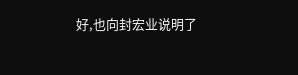好,也向封宏业说明了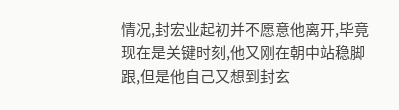情况,封宏业起初并不愿意他离开,毕竟现在是关键时刻,他又刚在朝中站稳脚跟,但是他自己又想到封玄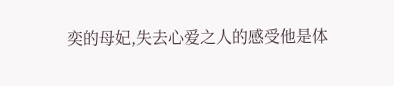奕的母妃,失去心爱之人的感受他是体